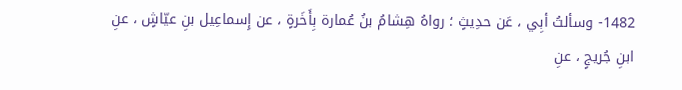1482- وسألتُ أبِي ، عَن حدِيثٍ ؛ رواهُ هِشامُ بنُ عُمارة بِأَخَرةٍ ، عن إِسماعِيل بنِ عيّاشٍ ، عنِ ابنِ جُريجٍ ، عنِ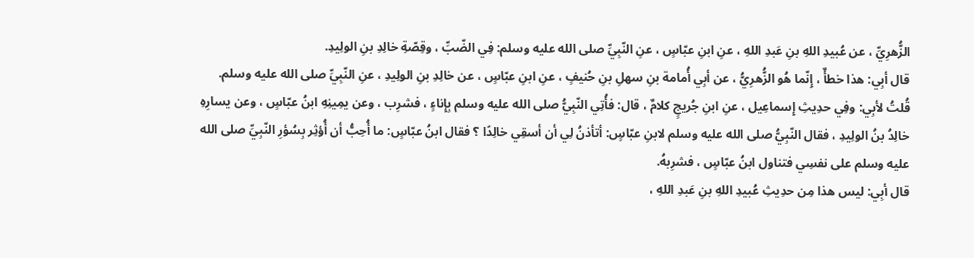الزُّهرِيِّ ، عن عُبيدِ اللهِ بنِ عَبدِ اللهِ ، عنِ ابنِ عبّاسٍ ، عنِ النّبِيِّ صلى الله عليه وسلم: فِي الضّبِّ ، وقِصّةِ خالِدِ بنِ الولِيدِ.
قال أبِي: هذا خطأٌ ، إِنّما هُو الزُّهرِيُّ ، عن أبِي أُمامة بنِ سهلِ بنِ حُنيفٍ ، عنِ ابنِ عبّاسٍ ، عن خالِدِ بنِ الولِيدِ ، عنِ النّبِيِّ صلى الله عليه وسلم.
قُلتُ لأبِي: وفِي حدِيثِ إِسماعِيل ، عنِ ابنِ جُريجٍ كلامٌ ، قال: فأُتِي النّبِيُّ صلى الله عليه وسلم بِإِناءٍ ، فشرِب ، وعن يمِينِهِ ابنُ عبّاسٍ ، وعن يسارِهِ خالِدُ بنُ الولِيدِ ، فقال النّبِيُّ صلى الله عليه وسلم لابنِ عبّاسٍ: أتأذنُ لِي أن أسقِي خالِدًا ؟ فقال ابنُ عبّاسٍ: ما أُحِبُّ أن أُؤثِر بِسُؤرِ النّبِيِّ صلى الله عليه وسلم على نفسِي فتناول ابنُ عبّاسٍ ، فشرِبهُ.
قال أبِي: ليس هذا مِن حدِيثِ عُبيدِ اللهِ بنِ عَبدِ اللهِ ،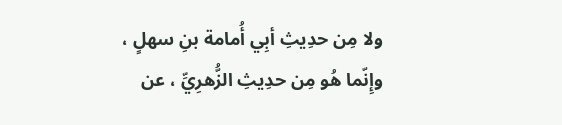ولا مِن حدِيثِ أبِي أُمامة بنِ سهلٍ ، وإِنّما هُو مِن حدِيثِ الزُّهرِيِّ ، عن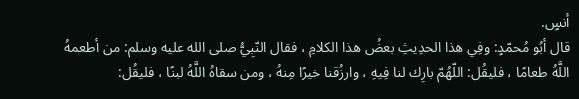أنسٍ.
قال أبُو مُحمّدٍ: وفِي هذا الحدِيثِ بعضُ هذا الكلامِ ، فقال النّبِيُّ صلى الله عليه وسلم: من أطعمهُ اللَّهُ طعامًا ، فليقُل: اللّهُمّ بارِك لنا فِيهِ ، وارزُقنا خيرًا مِنهُ ، ومن سقاهُ اللَّهُ لبنًا ، فليقُل: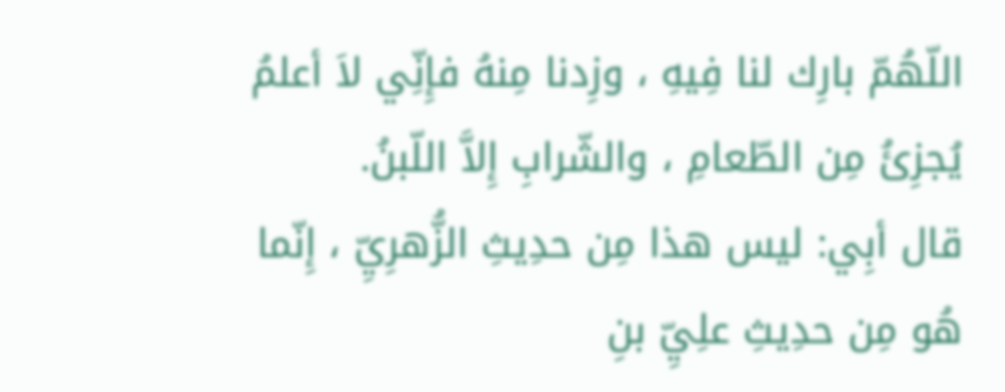اللّهُمّ بارِك لنا فِيهِ ، وزِدنا مِنهُ فإِنِّي لاَ أعلمُ يُجزِئُ مِن الطّعامِ ، والشّرابِ إِلاَّ اللّبنُ.
قال أبِي: ليس هذا مِن حدِيثِ الزُّهرِيِّ ، إِنّما هُو مِن حدِيثِ علِيِّ بنِ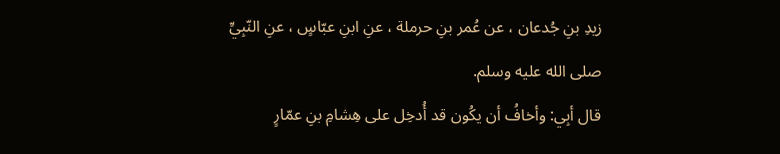زيدِ بنِ جُدعان ، عن عُمر بنِ حرملة ، عنِ ابنِ عبّاسٍ ، عنِ النّبِيِّ صلى الله عليه وسلم.
قال أبِي: وأخافُ أن يكُون قد أُدخِل على هِشامِ بنِ عمّارٍ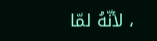، لأنّهُ لمّا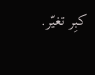كبِر تغيّر.